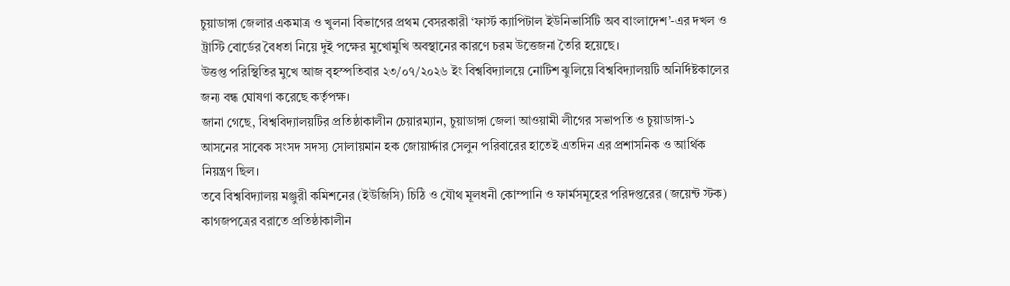চুয়াডাঙ্গা জেলার একমাত্র ও খুলনা বিভাগের প্রথম বেসরকারী ‘ফার্স্ট ক্যাপিটাল ইউনিভার্সিটি অব বাংলাদেশ’-এর দখল ও ট্রাস্টি বোর্ডের বৈধতা নিয়ে দুই পক্ষের মুখোমুখি অবস্থানের কারণে চরম উত্তেজনা তৈরি হয়েছে।
উত্তপ্ত পরিস্থিতির মুখে আজ বৃহস্পতিবার ২৩/০৭/২০২৬ ইং বিশ্ববিদ্যালয়ে নোটিশ ঝুলিয়ে বিশ্ববিদ্যালয়টি অনির্দিষ্টকালের জন্য বন্ধ ঘোষণা করেছে কর্তৃপক্ষ।
জানা গেছে, বিশ্ববিদ্যালয়টির প্রতিষ্ঠাকালীন চেয়ারম্যান, চুয়াডাঙ্গা জেলা আওয়ামী লীগের সভাপতি ও চুয়াডাঙ্গা-১ আসনের সাবেক সংসদ সদস্য সোলায়মান হক জোয়ার্দ্দার সেলুন পরিবারের হাতেই এতদিন এর প্রশাসনিক ও আর্থিক নিয়ন্ত্রণ ছিল।
তবে বিশ্ববিদ্যালয় মঞ্জুরী কমিশনের (ইউজিসি) চিঠি ও যৌথ মূলধনী কোম্পানি ও ফার্মসমূহের পরিদপ্তরের (জয়েন্ট স্টক) কাগজপত্রের বরাতে প্রতিষ্ঠাকালীন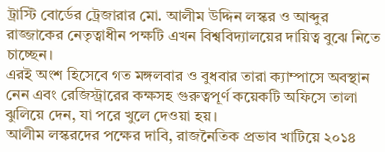ট্রাস্টি বোর্ডের ট্রেজারার মো. আলীম উদ্দিন লস্কর ও আব্দুর রাজ্জাকের নেতৃত্বাধীন পক্ষটি এখন বিশ্ববিদ্যালয়ের দায়িত্ব বুঝে নিতে চাচ্ছেন।
এরই অংশ হিসেবে গত মঙ্গলবার ও বুধবার তারা ক্যাম্পাসে অবস্থান নেন এবং রেজিস্ট্রারের কক্ষসহ গুরুত্বপূর্ণ কয়েকটি অফিসে তালা ঝুলিয়ে দেন, যা পরে খুলে দেওয়া হয়।
আলীম লস্করদের পক্ষের দাবি, রাজনৈতিক প্রভাব খাটিয়ে ২০১৪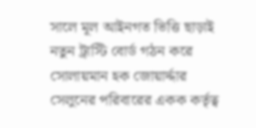সালে মূল আইনগত ভিত্তি ছাড়াই নতুন ট্রাস্টি বোর্ড গঠন করে সোলায়মান হক জোয়ার্দ্দার সেলুনের পরিবারের একক কর্তৃত্ব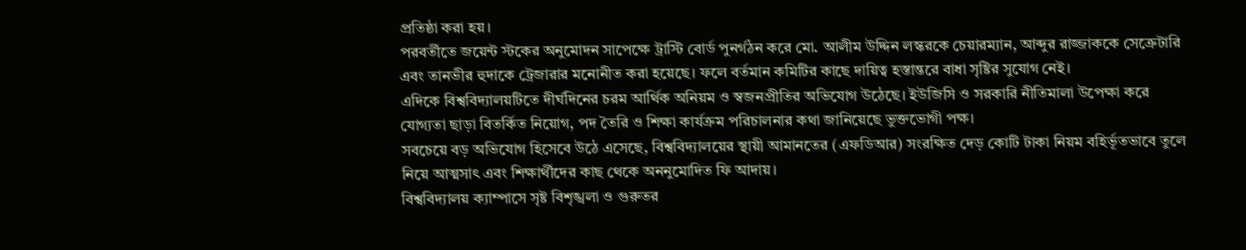প্রতিষ্ঠা করা হয়।
পরবর্তীতে জয়েন্ট স্টকের অনুমোদন সাপেক্ষে ট্রাস্টি বোর্ড পুনর্গঠন করে মো. আলীম উদ্দিন লস্করকে চেয়ারম্যান, আব্দুর রাজ্জাককে সেক্রেটারি এবং তানভীর হুদাকে ট্রেজারার মনোনীত করা হয়েছে। ফলে বর্তমান কমিটির কাছে দায়িত্ব হস্তান্তরে বাধা সৃষ্টির সুযোগ নেই।
এদিকে বিশ্ববিদ্যালয়টিতে দীর্ঘদিনের চরম আর্থিক অনিয়ম ও স্বজনপ্রীতির অভিযোগ উঠেছে। ইউজিসি ও সরকারি নীতিমালা উপেক্ষা করে যোগ্যতা ছাড়া বিতর্কিত নিয়োগ, পদ তৈরি ও শিক্ষা কার্যক্রম পরিচালনার কথা জানিয়েছে ভুক্তভোগী পক্ষ।
সবচেয়ে বড় অভিযোগ হিসেবে উঠে এসেছে, বিশ্ববিদ্যালয়ের স্থায়ী আমানতের (এফডিআর) সংরক্ষিত দেড় কোটি টাকা নিয়ম বহির্ভূতভাবে তুলে নিয়ে আত্মসাৎ এবং শিক্ষার্থীদের কাছ থেকে অননুমোদিত ফি আদায়।
বিশ্ববিদ্যালয় ক্যাম্পাসে সৃষ্ট বিশৃঙ্খলা ও গুরুতর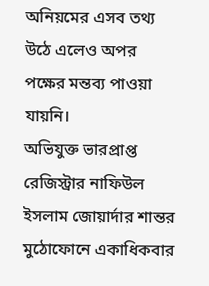অনিয়মের এসব তথ্য উঠে এলেও অপর পক্ষের মন্তব্য পাওয়া যায়নি।
অভিযুক্ত ভারপ্রাপ্ত রেজিস্ট্রার নাফিউল ইসলাম জোয়ার্দার শান্তর মুঠোফোনে একাধিকবার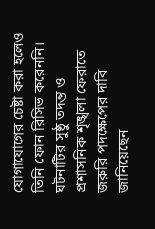যোগাযোগের চেষ্টা করা হলেও তিনি ফোন রিসিভ করেননি। ঘটনাটির সুষ্ঠু তদন্ত ও প্রশাসনিক শৃঙ্খলা ফেরাতে জরুরি পদক্ষেপের দাবি জানিয়েছেন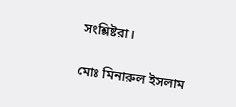সংশ্লিষ্টরা।

মোঃ মিনারুল ইসলাম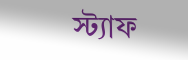স্ট্যাফ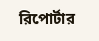রিপোর্টার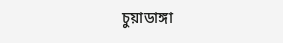চুয়াডাঙ্গা